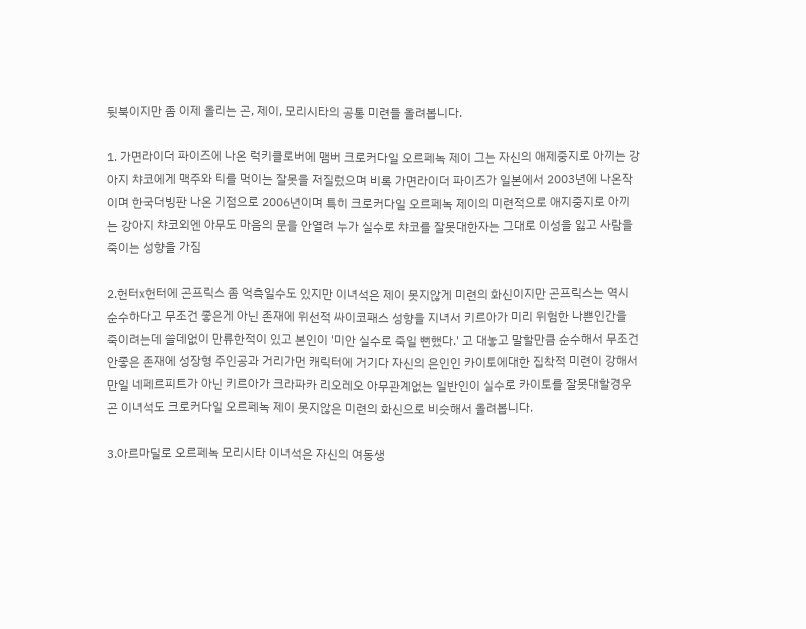뒷북이지만 좀 이제 올리는 곤, 제이, 모리시타의 공통 미련들 올려봅니다.

1. 가면라이더 파이즈에 나온 럭키클로버에 맴버 크로커다일 오르페녹 제이 그는 자신의 애제중지로 아끼는 강아지 챠코에게 맥주와 티를 먹이는 잘못을 저질렀으며 비록 가면라이더 파이즈가 일본에서 2003년에 나온작이며 한국더빙판 나온 기점으로 2006년이며 특히 크로커다일 오르페녹 제이의 미련적으로 애지중지로 아끼는 강아지 챠코외엔 아무도 마음의 문을 안열려 누가 실수로 챠코를 잘못대한자는 그대로 이성을 잃고 사람을 죽이는 성향을 가짐

2.헌터x헌터에 곤프릭스 좀 억측일수도 있지만 이녀석은 제이 못지않게 미련의 화신이지만 곤프릭스는 역시 순수하다고 무조건 좋은게 아닌 존재에 위선적 싸이코패스 성향을 지녀서 키르아가 미리 위험한 나쁜인간을 죽이려는데 쓸데없이 만류한적이 있고 본인이 '미안 실수로 죽일 뻔했다.' 고 대놓고 말할만큼 순수해서 무조건 안좋은 존재에 성장형 주인공과 거리가먼 캐릭터에 거기다 자신의 은인인 카이토에대한 집착적 미련이 강해서 만일 네페르피트가 아닌 키르아가 크라파카 리오레오 아무관계없는 일반인이 실수로 카이토를 잘못대할경우 곤 이녀석도 크로커다일 오르페녹 제이 못지않은 미련의 화신으로 비슷해서 올려봅니다.

3.아르마딜로 오르페녹 모리시타 이녀석은 자신의 여동생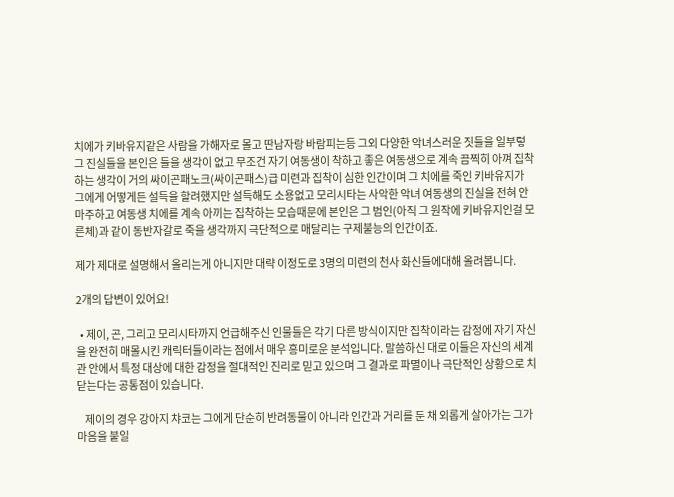치에가 키바유지같은 사람을 가해자로 몰고 딴남자랑 바람피는등 그외 다양한 악녀스러운 짓들을 일부렇 그 진실들을 본인은 들을 생각이 없고 무조건 자기 여동생이 착하고 좋은 여동생으로 계속 끔찍히 아껴 집착하는 생각이 거의 싸이곤패노크(싸이곤패스)급 미련과 집착이 심한 인간이며 그 치에를 죽인 키바유지가 그에게 어떻게든 설득을 할려했지만 설득해도 소용없고 모리시타는 사악한 악녀 여동생의 진실을 전혀 안마주하고 여동생 치에를 계속 아끼는 집착하는 모습때문에 본인은 그 범인(아직 그 원작에 키바유지인걸 모른체)과 같이 동반자갈로 죽을 생각까지 극단적으로 매달리는 구제불능의 인간이죠.

제가 제대로 설명해서 올리는게 아니지만 대략 이정도로 3명의 미련의 천사 화신들에대해 올려봅니다.

2개의 답변이 있어요!

  • 제이, 곤, 그리고 모리시타까지 언급해주신 인물들은 각기 다른 방식이지만 집착이라는 감정에 자기 자신을 완전히 매몰시킨 캐릭터들이라는 점에서 매우 흥미로운 분석입니다. 말씀하신 대로 이들은 자신의 세계관 안에서 특정 대상에 대한 감정을 절대적인 진리로 믿고 있으며 그 결과로 파멸이나 극단적인 상황으로 치닫는다는 공통점이 있습니다.

    제이의 경우 강아지 챠코는 그에게 단순히 반려동물이 아니라 인간과 거리를 둔 채 외롭게 살아가는 그가 마음을 붙일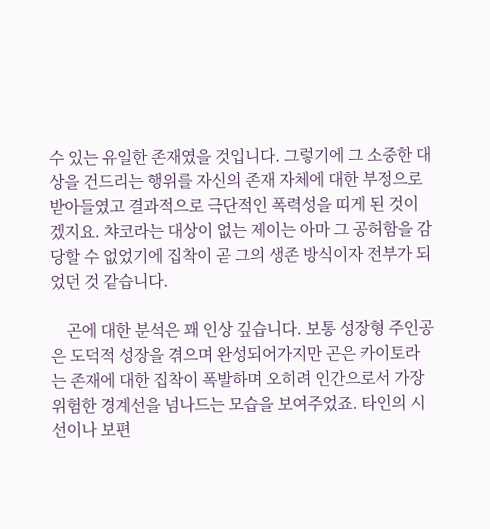수 있는 유일한 존재였을 것입니다. 그렇기에 그 소중한 대상을 건드리는 행위를 자신의 존재 자체에 대한 부정으로 받아들였고 결과적으로 극단적인 폭력성을 띠게 된 것이겠지요. 챠코라는 대상이 없는 제이는 아마 그 공허함을 감당할 수 없었기에 집착이 곧 그의 생존 방식이자 전부가 되었던 것 같습니다.

    곤에 대한 분석은 꽤 인상 깊습니다. 보통 성장형 주인공은 도덕적 성장을 겪으며 완성되어가지만 곤은 카이토라는 존재에 대한 집착이 폭발하며 오히려 인간으로서 가장 위험한 경계선을 넘나드는 모습을 보여주었죠. 타인의 시선이나 보편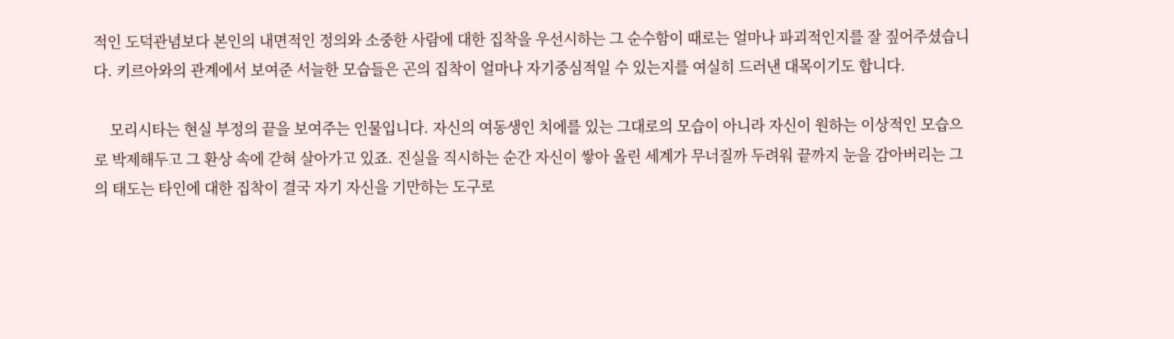적인 도덕관념보다 본인의 내면적인 정의와 소중한 사람에 대한 집착을 우선시하는 그 순수함이 때로는 얼마나 파괴적인지를 잘 짚어주셨습니다. 키르아와의 관계에서 보여준 서늘한 모습들은 곤의 집착이 얼마나 자기중심적일 수 있는지를 여실히 드러낸 대목이기도 합니다.

    모리시타는 현실 부정의 끝을 보여주는 인물입니다. 자신의 여동생인 치에를 있는 그대로의 모습이 아니라 자신이 원하는 이상적인 모습으로 박제해두고 그 환상 속에 갇혀 살아가고 있죠. 진실을 직시하는 순간 자신이 쌓아 올린 세계가 무너질까 두려워 끝까지 눈을 감아버리는 그의 태도는 타인에 대한 집착이 결국 자기 자신을 기만하는 도구로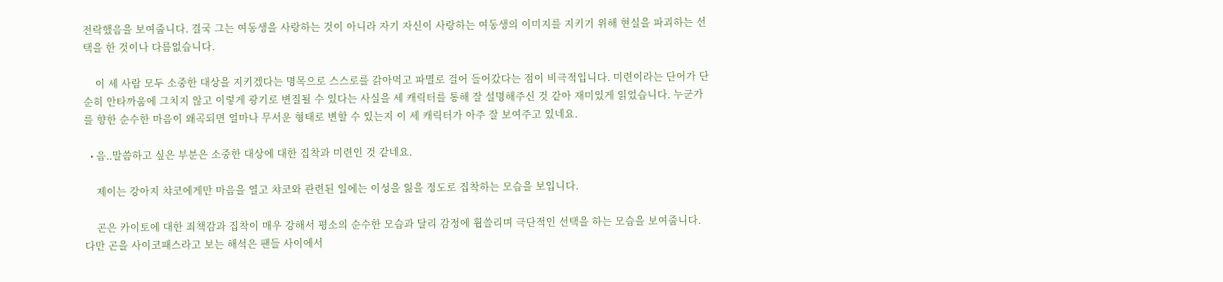전락했음을 보여줍니다. 결국 그는 여동생을 사랑하는 것이 아니라 자기 자신이 사랑하는 여동생의 이미지를 지키기 위해 현실을 파괴하는 선택을 한 것이나 다름없습니다.

    이 세 사람 모두 소중한 대상을 지키겠다는 명목으로 스스로를 갉아먹고 파멸로 걸어 들어갔다는 점이 비극적입니다. 미련이라는 단어가 단순히 안타까움에 그치지 않고 이렇게 광기로 변질될 수 있다는 사실을 세 캐릭터를 통해 잘 설명해주신 것 같아 재미있게 읽었습니다. 누군가를 향한 순수한 마음이 왜곡되면 얼마나 무서운 형태로 변할 수 있는지 이 세 캐릭터가 아주 잘 보여주고 있네요.

  • 음..말씀하고 싶은 부분은 소중한 대상에 대한 집착과 미련인 것 같네요.

    제이는 강아지 챠코에게만 마음을 열고 챠코와 관련된 일에는 이성을 잃을 정도로 집착하는 모습을 보입니다.

    곤은 카이토에 대한 죄책감과 집착이 매우 강해서 평소의 순수한 모습과 달리 감정에 휩쓸리며 극단적인 선택을 하는 모습을 보여줍니다. 다만 곤을 사이코패스라고 보는 해석은 팬들 사이에서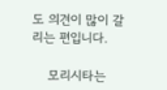도 의견이 많이 갈리는 편입니다.

    모리시타는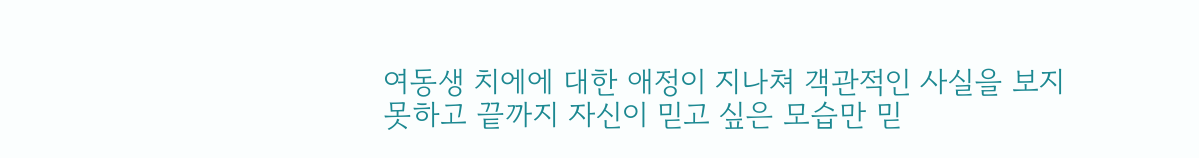여동생 치에에 대한 애정이 지나쳐 객관적인 사실을 보지 못하고 끝까지 자신이 믿고 싶은 모습만 믿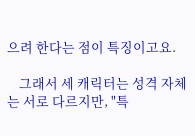으려 한다는 점이 특징이고요.

    그래서 세 캐릭터는 성격 자체는 서로 다르지만, "특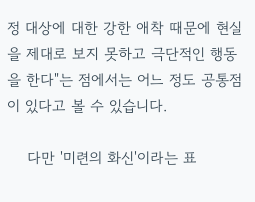정 대상에 대한 강한 애착 때문에 현실을 제대로 보지 못하고 극단적인 행동을 한다"는 점에서는 어느 정도 공통점이 있다고 볼 수 있습니다.

    다만 '미련의 화신'이라는 표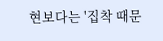현보다는 '집착 때문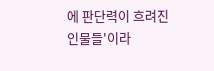에 판단력이 흐려진 인물들'이라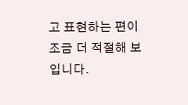고 표현하는 편이 조금 더 적절해 보입니다.